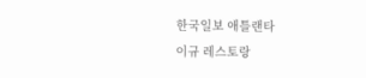한국일보 애틀랜타
이규 레스토랑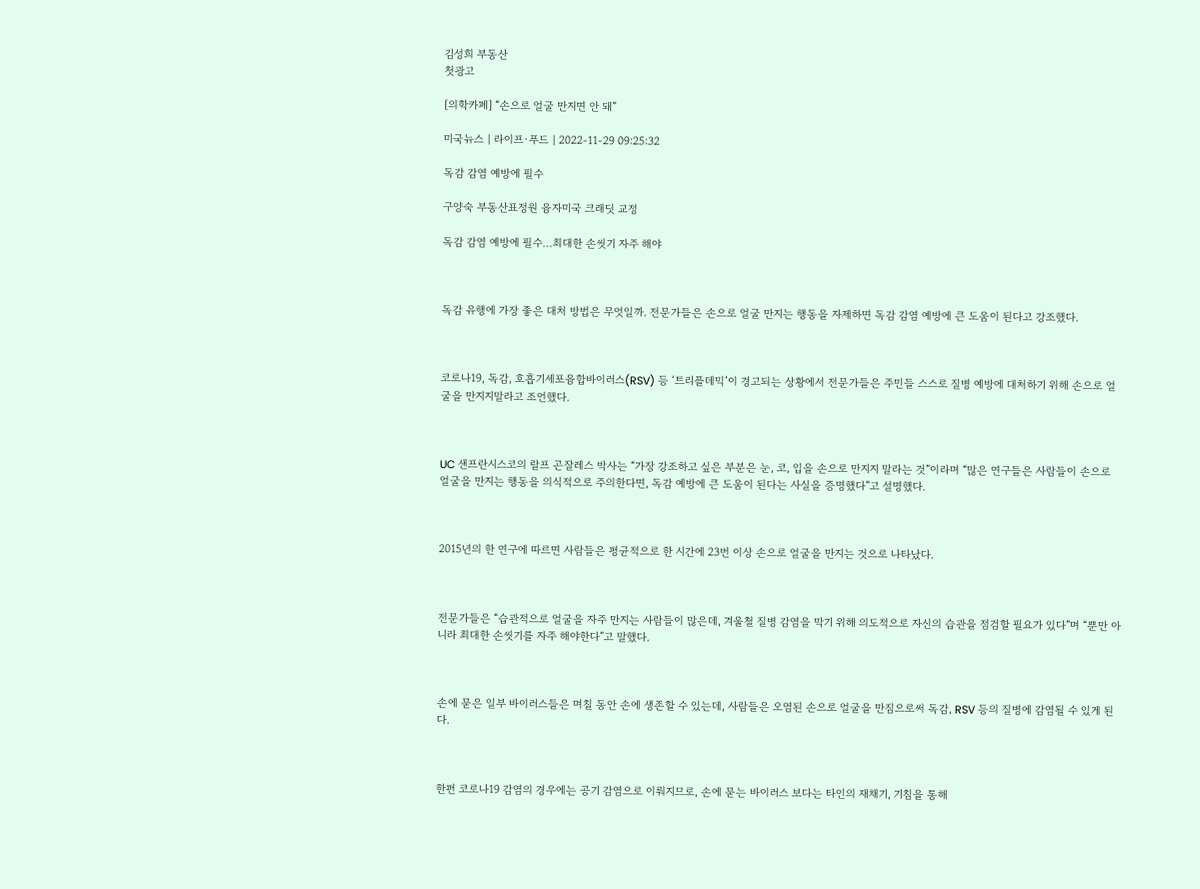김성희 부동산
첫광고

[의학카페] “손으로 얼굴 만지면 안 돼”

미국뉴스 | 라이프·푸드 | 2022-11-29 09:25:32

독감 감염 예방에 필수

구양숙 부동산표정원 융자미국 크래딧 교정

독감 감염 예방에 필수…최대한 손씻기 자주 해야



독감 유행에 가장 좋은 대처 방법은 무엇일까. 전문가들은 손으로 얼굴 만지는 행동을 자제하면 독감 감염 예방에 큰 도움이 된다고 강조했다.



코로나19, 독감, 호흡기세포융합바이러스(RSV) 등 ‘트리플데믹’이 경고되는 상황에서 전문가들은 주민들 스스로 질병 예방에 대처하기 위해 손으로 얼굴을 만지지말라고 조언했다.



UC 샌프란시스코의 랄프 곤잘레스 박사는 “가장 강조하고 싶은 부분은 눈, 코, 입을 손으로 만지지 말라는 것”이라며 “많은 연구들은 사람들이 손으로 얼굴을 만지는 행동을 의식적으로 주의한다면, 독감 예방에 큰 도움이 된다는 사실을 증명했다”고 설명했다.



2015년의 한 연구에 따르면 사람들은 평균적으로 한 시간에 23번 이상 손으로 얼굴을 만지는 것으로 나타났다.



전문가들은 “습관적으로 얼굴을 자주 만지는 사람들이 많은데, 겨울철 질병 감염을 막기 위해 의도적으로 자신의 습관을 점검할 필요가 있다”며 “뿐만 아니라 최대한 손씻기를 자주 해야한다”고 말했다.



손에 묻은 일부 바이러스들은 며칠 동안 손에 생존할 수 있는데, 사람들은 오염된 손으로 얼굴을 만짐으로써 독감, RSV 등의 질병에 감염될 수 있게 된다.



한편 코로나19 감염의 경우에는 공기 감염으로 이뤄지므로, 손에 묻는 바이러스 보다는 타인의 재채기, 기침을 통해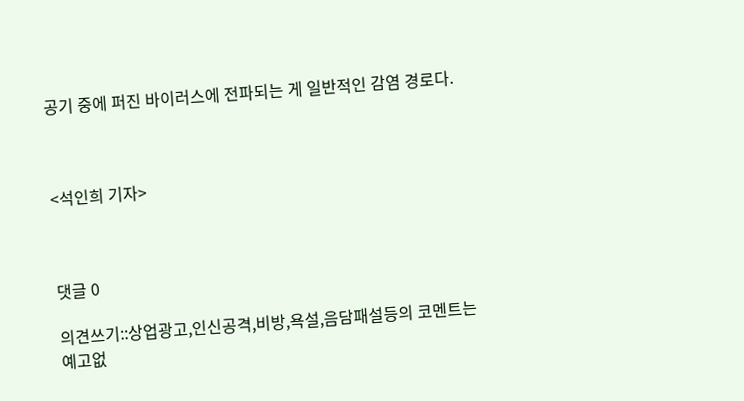공기 중에 퍼진 바이러스에 전파되는 게 일반적인 감염 경로다.



<석인희 기자>



댓글 0

의견쓰기::상업광고,인신공격,비방,욕설,음담패설등의 코멘트는 예고없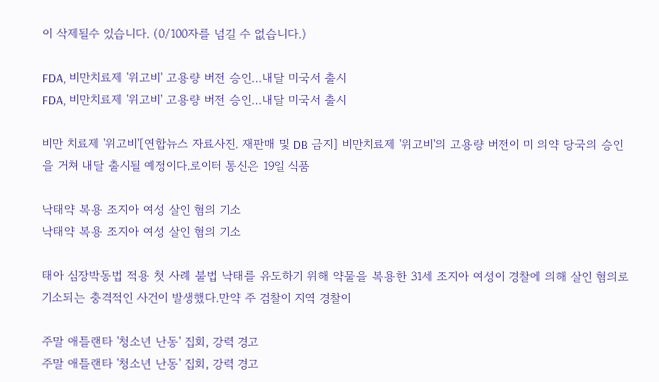이 삭제될수 있습니다. (0/100자를 넘길 수 없습니다.)

FDA, 비만치료제 '위고비' 고용량 버전 승인…내달 미국서 출시
FDA, 비만치료제 '위고비' 고용량 버전 승인…내달 미국서 출시

비만 치료제 '위고비'[연합뉴스 자료사진. 재판매 및 DB 금지] 비만치료제 '위고비'의 고용량 버전이 미 의약 당국의 승인을 거쳐 내달 출시될 예정이다.로이터 통신은 19일 식품

낙태약 복용 조지아 여성 살인 혐의 기소
낙태약 복용 조지아 여성 살인 혐의 기소

태아 심장박동법 적용 첫 사례 불법 낙태를 유도하기 위해 약물을 복용한 31세 조지아 여성이 경찰에 의해 살인 혐의로 기소되는 충격적인 사건이 발생했다.만약 주 검찰이 지역 경찰이

주말 애틀랜타 '청소년 난동' 집회, 강력 경고
주말 애틀랜타 '청소년 난동' 집회, 강력 경고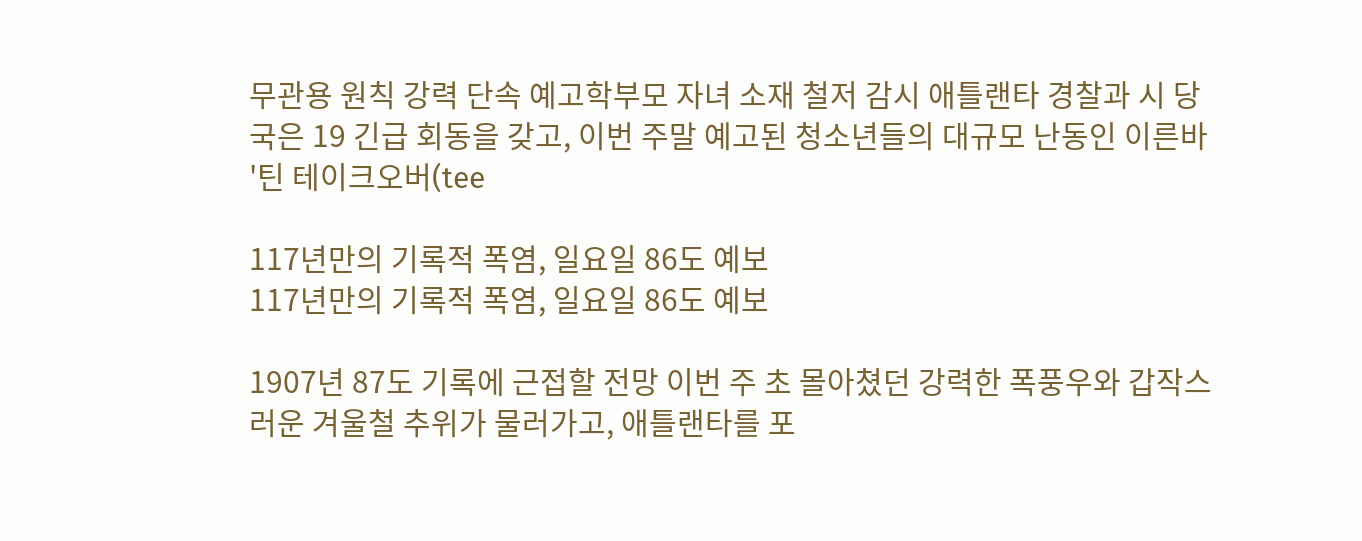무관용 원칙 강력 단속 예고학부모 자녀 소재 철저 감시 애틀랜타 경찰과 시 당국은 19 긴급 회동을 갖고, 이번 주말 예고된 청소년들의 대규모 난동인 이른바 '틴 테이크오버(tee

117년만의 기록적 폭염, 일요일 86도 예보
117년만의 기록적 폭염, 일요일 86도 예보

1907년 87도 기록에 근접할 전망 이번 주 초 몰아쳤던 강력한 폭풍우와 갑작스러운 겨울철 추위가 물러가고, 애틀랜타를 포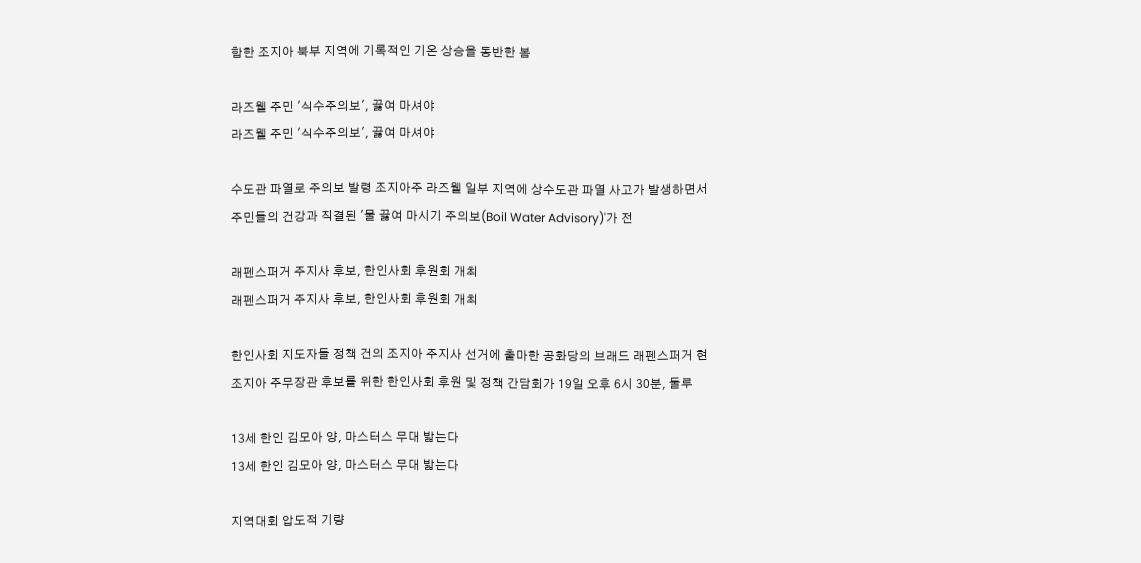함한 조지아 북부 지역에 기록적인 기온 상승을 동반한 봄

라즈웰 주민 '식수주의보', 끓여 마셔야
라즈웰 주민 '식수주의보', 끓여 마셔야

수도관 파열로 주의보 발령 조지아주 라즈웰 일부 지역에 상수도관 파열 사고가 발생하면서 주민들의 건강과 직결된 '물 끓여 마시기 주의보(Boil Water Advisory)'가 전

래펜스퍼거 주지사 후보, 한인사회 후원회 개최
래펜스퍼거 주지사 후보, 한인사회 후원회 개최

한인사회 지도자들 정책 건의 조지아 주지사 선거에 출마한 공화당의 브래드 래펜스퍼거 현 조지아 주무장관 후보를 위한 한인사회 후원 및 정책 간담회가 19일 오후 6시 30분, 둘루

13세 한인 김모아 양, 마스터스 무대 밟는다
13세 한인 김모아 양, 마스터스 무대 밟는다

지역대회 압도적 기량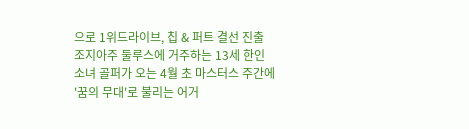으로 1위드라이브, 칩 & 퍼트 결선 진출 조지아주 둘루스에 거주하는 13세 한인 소녀 골퍼가 오는 4월 초 마스터스 주간에 '꿈의 무대'로 불리는 어거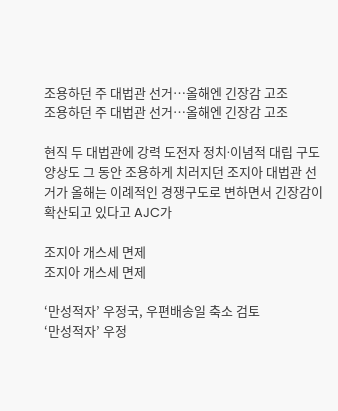조용하던 주 대법관 선거…올해엔 긴장감 고조
조용하던 주 대법관 선거…올해엔 긴장감 고조

현직 두 대법관에 강력 도전자 정치∙이념적 대립 구도 양상도 그 동안 조용하게 치러지던 조지아 대법관 선거가 올해는 이례적인 경쟁구도로 변하면서 긴장감이 확산되고 있다고 AJC가

조지아 개스세 면제
조지아 개스세 면제

‘만성적자’ 우정국, 우편배송일 축소 검토
‘만성적자’ 우정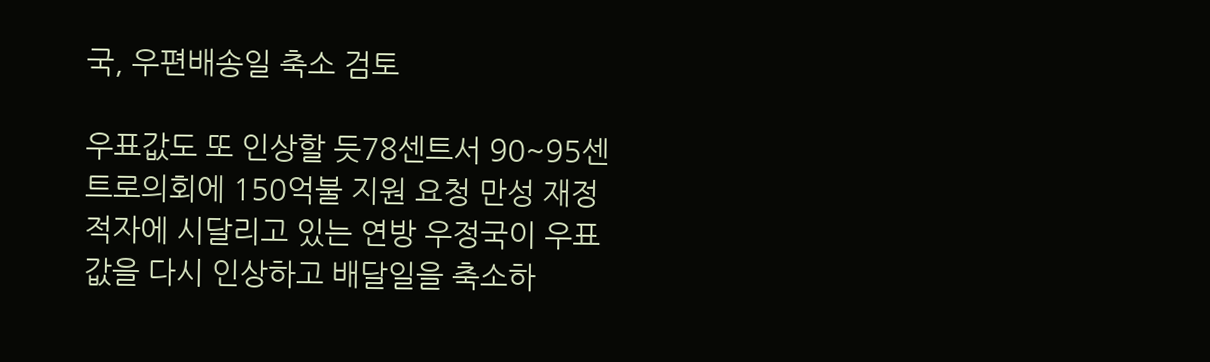국, 우편배송일 축소 검토

우표값도 또 인상할 듯78센트서 90~95센트로의회에 150억불 지원 요청 만성 재정적자에 시달리고 있는 연방 우정국이 우표값을 다시 인상하고 배달일을 축소하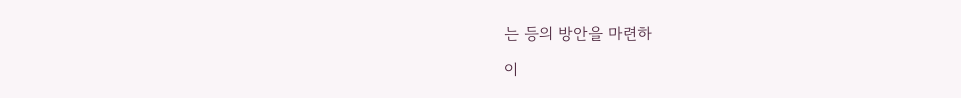는 등의 방안을 마련하

이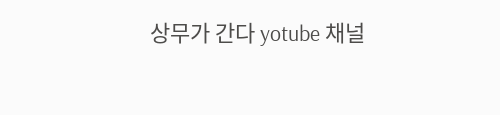상무가 간다 yotube 채널